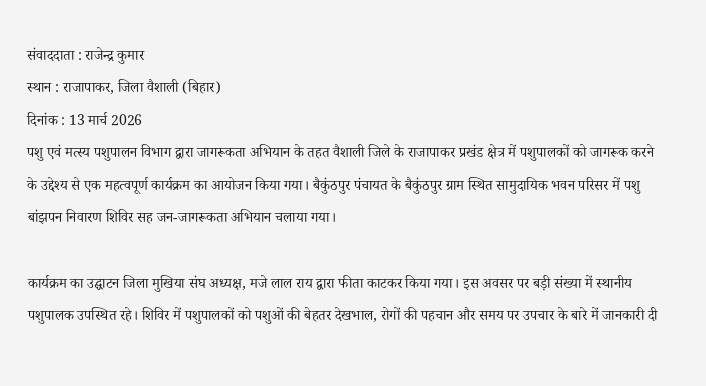संवाददाता : राजेन्द्र कुमार
स्थान : राजापाकर, जिला वैशाली (बिहार)
दिनांक : 13 मार्च 2026
पशु एवं मत्स्य पशुपालन विभाग द्वारा जागरूकता अभियान के तहत वैशाली जिले के राजापाकर प्रखंड क्षेत्र में पशुपालकों को जागरूक करने के उद्देश्य से एक महत्वपूर्ण कार्यक्रम का आयोजन किया गया। बैकुंठपुर पंचायत के बैकुंठपुर ग्राम स्थित सामुदायिक भवन परिसर में पशु बांझपन निवारण शिविर सह जन-जागरूकता अभियान चलाया गया।

कार्यक्रम का उद्घाटन जिला मुखिया संघ अध्यक्ष, मजे लाल राय द्वारा फीता काटकर किया गया। इस अवसर पर बड़ी संख्या में स्थानीय पशुपालक उपस्थित रहे। शिविर में पशुपालकों को पशुओं की बेहतर देखभाल, रोगों की पहचान और समय पर उपचार के बारे में जानकारी दी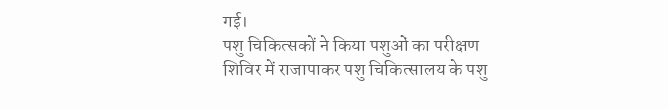गई।
पशु चिकित्सकों ने किया पशुओं का परीक्षण
शिविर में राजापाकर पशु चिकित्सालय के पशु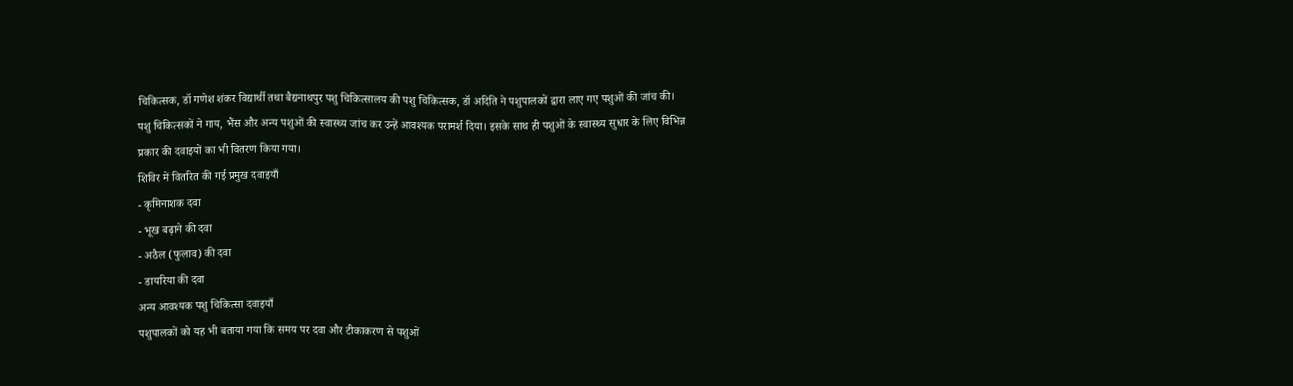चिकित्सक, डॉ गणेश शंकर विद्यार्थी तथा बैद्यनाथपुर पशु चिकित्सालय की पशु चिकित्सक, डॉ अदिति ने पशुपालकों द्वारा लाए गए पशुओं की जांच की।
पशु चिकित्सकों ने गाय, भैंस और अन्य पशुओं की स्वास्थ्य जांच कर उन्हें आवश्यक परामर्श दिया। इसके साथ ही पशुओं के स्वास्थ्य सुधार के लिए विभिन्न प्रकार की दवाइयों का भी वितरण किया गया।
शिविर में वितरित की गई प्रमुख दवाइयाँ
- कृमिनाशक दवा
- भूख बढ़ाने की दवा
- अठैल (फुलाव) की दवा
- डायरिया की दवा
अन्य आवश्यक पशु चिकित्सा दवाइयाँ
पशुपालकों को यह भी बताया गया कि समय पर दवा और टीकाकरण से पशुओं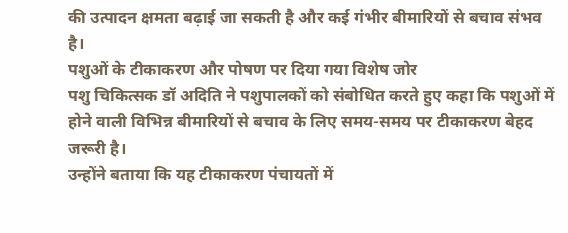की उत्पादन क्षमता बढ़ाई जा सकती है और कई गंभीर बीमारियों से बचाव संभव है।
पशुओं के टीकाकरण और पोषण पर दिया गया विशेष जोर
पशु चिकित्सक डॉ अदिति ने पशुपालकों को संबोधित करते हुए कहा कि पशुओं में होने वाली विभिन्न बीमारियों से बचाव के लिए समय-समय पर टीकाकरण बेहद जरूरी है।
उन्होंने बताया कि यह टीकाकरण पंचायतों में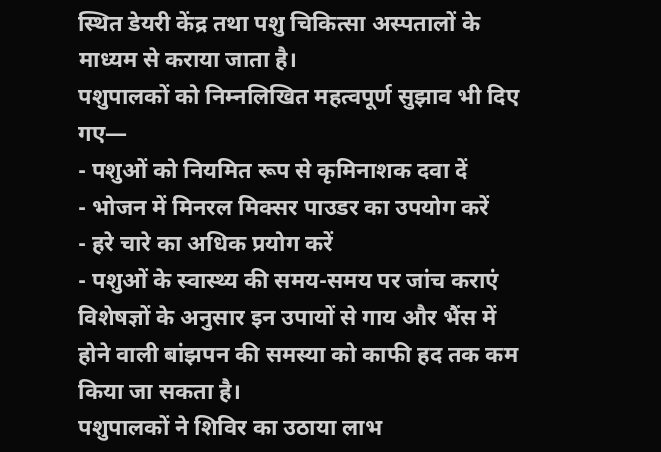स्थित डेयरी केंद्र तथा पशु चिकित्सा अस्पतालों के माध्यम से कराया जाता है।
पशुपालकों को निम्नलिखित महत्वपूर्ण सुझाव भी दिए गए—
- पशुओं को नियमित रूप से कृमिनाशक दवा दें
- भोजन में मिनरल मिक्सर पाउडर का उपयोग करें
- हरे चारे का अधिक प्रयोग करें
- पशुओं के स्वास्थ्य की समय-समय पर जांच कराएं
विशेषज्ञों के अनुसार इन उपायों से गाय और भैंस में होने वाली बांझपन की समस्या को काफी हद तक कम किया जा सकता है।
पशुपालकों ने शिविर का उठाया लाभ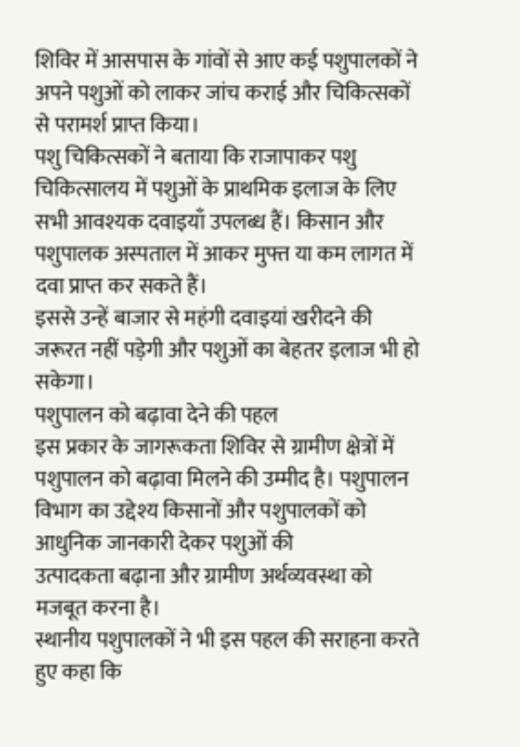शिविर में आसपास के गांवों से आए कई पशुपालकों ने अपने पशुओं को लाकर जांच कराई और चिकित्सकों से परामर्श प्राप्त किया।
पशु चिकित्सकों ने बताया कि राजापाकर पशु चिकित्सालय में पशुओं के प्राथमिक इलाज के लिए सभी आवश्यक दवाइयाँ उपलब्ध हैं। किसान और पशुपालक अस्पताल में आकर मुफ्त या कम लागत में दवा प्राप्त कर सकते हैं।
इससे उन्हें बाजार से महंगी दवाइयां खरीदने की जरूरत नहीं पड़ेगी और पशुओं का बेहतर इलाज भी हो सकेगा।
पशुपालन को बढ़ावा देने की पहल
इस प्रकार के जागरूकता शिविर से ग्रामीण क्षेत्रों में पशुपालन को बढ़ावा मिलने की उम्मीद है। पशुपालन विभाग का उद्देश्य किसानों और पशुपालकों को आधुनिक जानकारी देकर पशुओं की
उत्पादकता बढ़ाना और ग्रामीण अर्थव्यवस्था को मजबूत करना है।
स्थानीय पशुपालकों ने भी इस पहल की सराहना करते हुए कहा कि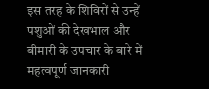इस तरह के शिविरों से उन्हें पशुओं की देखभाल और बीमारी के उपचार के बारे में महत्वपूर्ण जानकारी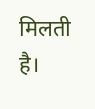मिलती है।